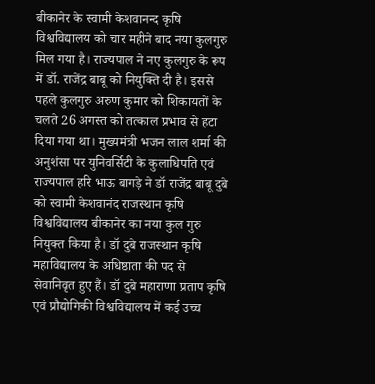बीकानेर के स्वामी केशवानन्द कृषि विश्वविद्यालय को चार महीने बाद नया कुलगुरु मिल गया है। राज्यपाल ने नए कुलगुरु के रूप में डॉ. राजेंद्र बाबू को नियुक्ति दी है। इससे पहले कुलगुरु अरुण कुमार को शिकायतों के चलते 26 अगस्त को तत्काल प्रभाव से हटा दिया गया था। मुख्यमंत्री भजन लाल शर्मा की अनुशंसा पर युनिवर्सिटी के कुलाधिपति एवं राज्यपाल हरि भाऊ बागड़े ने डॉ राजेंद्र बाबू दुबे को स्वामी केशवानंद राजस्थान कृषि विश्वविद्यालय बीकानेर का नया कुल गुरु नियुक्त किया है। डॉ दुबे राजस्थान कृषि महाविद्यालय के अधिष्ठाता की पद से सेवानिवृत हुए हैं। डॉ दुबे महाराणा प्रताप कृषि एवं प्रौद्योगिकी विश्वविद्यालय में कई उच्च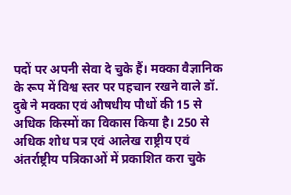पदों पर अपनी सेवा दे चुके हैं। मक्का वैज्ञानिक के रूप में विश्व स्तर पर पहचान रखने वाले डॉ. दुबे ने मक्का एवं औषधीय पौधों की 15 से अधिक किस्मों का विकास किया है। 250 से अधिक शोध पत्र एवं आलेख राष्ट्रीय एवं अंतर्राष्ट्रीय पत्रिकाओं में प्रकाशित करा चुके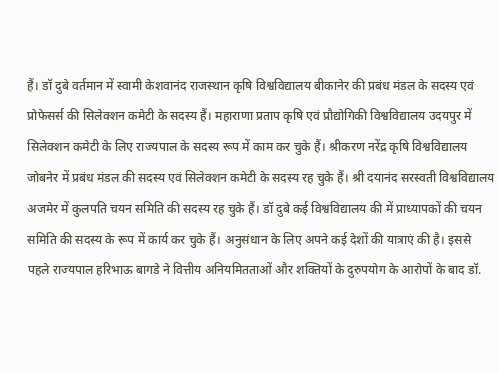हैं। डॉ दुबे वर्तमान में स्वामी केशवानंद राजस्थान कृषि विश्वविद्यालय बीकानेर की प्रबंध मंडल के सदस्य एवं प्रोफेसर्स की सिलेक्शन कमेटी के सदस्य हैं। महाराणा प्रताप कृषि एवं प्रौद्योगिकी विश्वविद्यालय उदयपुर में सिलेक्शन कमेटी के लिए राज्यपाल के सदस्य रूप में काम कर चुके हैं। श्रीकरण नरेंद्र कृषि विश्वविद्यालय जोबनेर में प्रबंध मंडल की सदस्य एवं सिलेक्शन कमेटी के सदस्य रह चुके हैं। श्री दयानंद सरस्वती विश्वविद्यालय अजमेर में कुलपति चयन समिति की सदस्य रह चुके हैं। डॉ दुबे कई विश्वविद्यालय की में प्राध्यापकों की चयन समिति की सदस्य के रूप में कार्य कर चुके हैं। अनुसंधान के लिए अपने कई देशों की यात्राएं की है। इससे पहले राज्यपाल हरिभाऊ बागडे ने वित्तीय अनियमितताओं और शक्तियों के दुरुपयोग के आरोपों के बाद डॉ.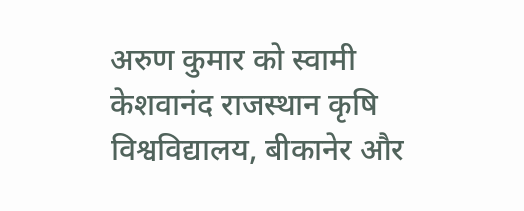अरुण कुमार को स्वामी केशवानंद राजस्थान कृषि विश्वविद्यालय, बीकानेर और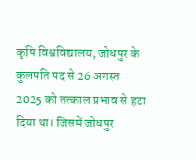कृषि विश्वविद्यालय, जोधपुर के कुलपति पद से 26 अगस्त 2025 को तत्काल प्रभाव से हटा दिया था। जिसमें जोधपुर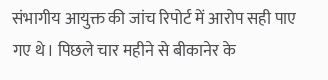संभागीय आयुक्त की जांच रिपोर्ट में आरोप सही पाए गए थे। पिछले चार महीने से बीकानेर के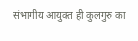संभागीय आयुक्त ही कुलगुरु का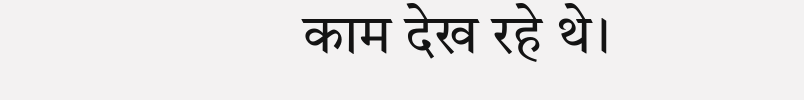काम देख रहे थे।